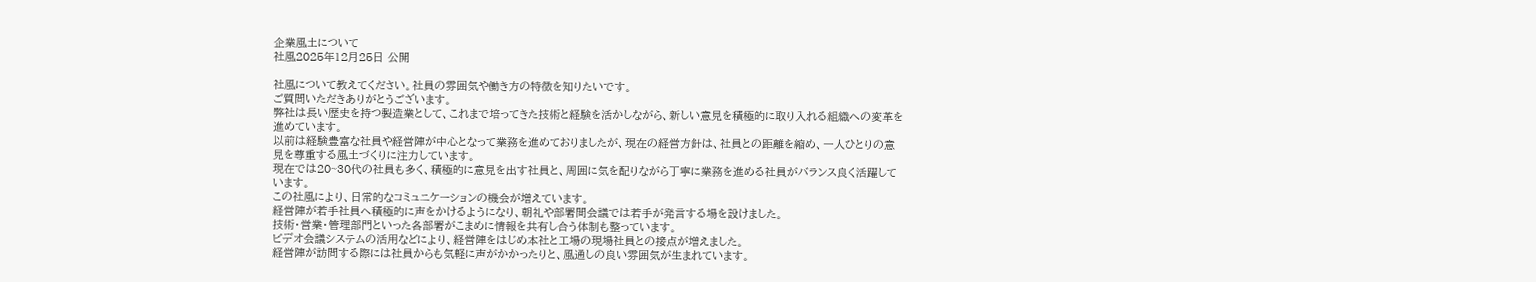企業風土について
社風2025年12月25日 公開

社風について教えてください。社員の雰囲気や働き方の特徴を知りたいです。
ご質問いただきありがとうございます。
弊社は長い歴史を持つ製造業として、これまで培ってきた技術と経験を活かしながら、新しい意見を積極的に取り入れる組織への変革を進めています。
以前は経験豊富な社員や経営陣が中心となって業務を進めておりましたが、現在の経営方針は、社員との距離を縮め、一人ひとりの意見を尊重する風土づくりに注力しています。
現在では20~30代の社員も多く、積極的に意見を出す社員と、周囲に気を配りながら丁寧に業務を進める社員がバランス良く活躍しています。
この社風により、日常的なコミュニケーションの機会が増えています。
経営陣が若手社員へ積極的に声をかけるようになり、朝礼や部署間会議では若手が発言する場を設けました。
技術・営業・管理部門といった各部署がこまめに情報を共有し合う体制も整っています。
ビデオ会議システムの活用などにより、経営陣をはじめ本社と工場の現場社員との接点が増えました。
経営陣が訪問する際には社員からも気軽に声がかかったりと、風通しの良い雰囲気が生まれています。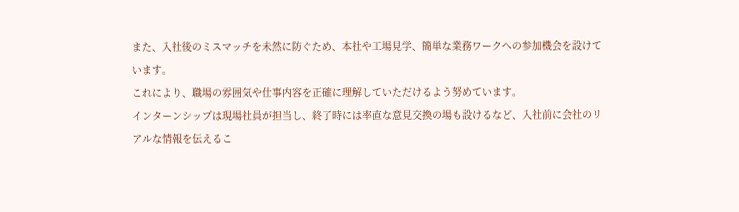また、入社後のミスマッチを未然に防ぐため、本社や工場見学、簡単な業務ワークへの参加機会を設けています。
これにより、職場の雰囲気や仕事内容を正確に理解していただけるよう努めています。
インターンシップは現場社員が担当し、終了時には率直な意見交換の場も設けるなど、入社前に会社のリアルな情報を伝えるこ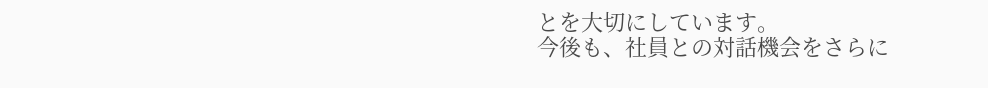とを大切にしています。
今後も、社員との対話機会をさらに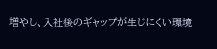増やし、入社後のギャップが生じにくい環境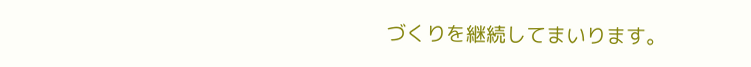づくりを継続してまいります。